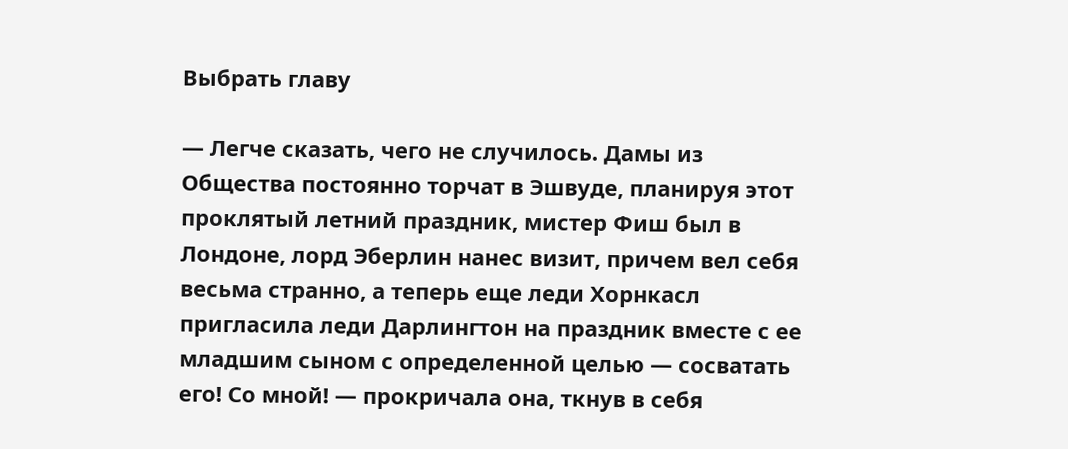Выбрать главу

— Легче сказать, чего не случилось. Дамы из Общества постоянно торчат в Эшвуде, планируя этот проклятый летний праздник, мистер Фиш был в Лондоне, лорд Эберлин нанес визит, причем вел себя весьма странно, а теперь еще леди Хорнкасл пригласила леди Дарлингтон на праздник вместе с ее младшим сыном с определенной целью — сосватать его! Со мной! — прокричала она, ткнув в себя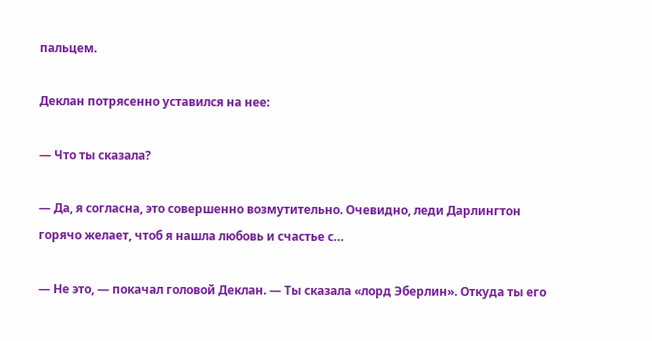пальцем.

Деклан потрясенно уставился на нее:

— Что ты сказала?

— Да, я согласна, это совершенно возмутительно. Очевидно, леди Дарлингтон горячо желает, чтоб я нашла любовь и счастье с…

— Не это, — покачал головой Деклан. — Ты сказала «лорд Эберлин». Откуда ты его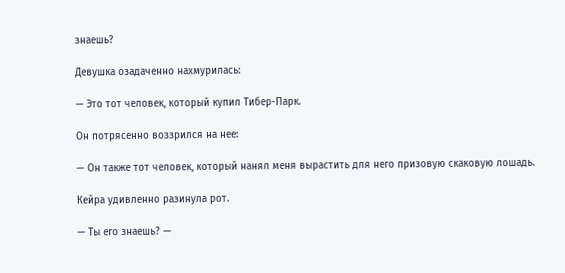знаешь?

Девушка озадаченно нахмурилась:

— Это тот человек, который купил Тибер-Парк.

Он потрясенно воззрился на нее:

— Он также тот человек, который нанял меня вырастить для него призовую скаковую лошадь.

Кейра удивленно разинула рот.

— Ты его знаешь? —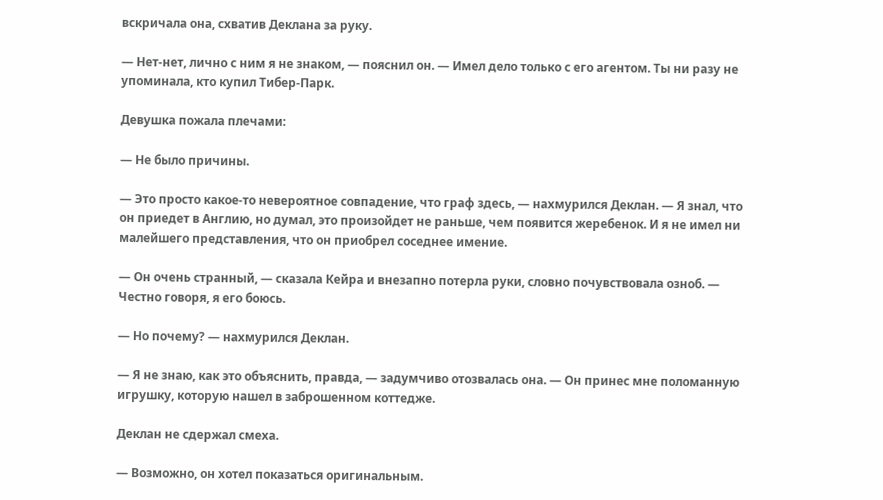вскричала она, схватив Деклана за руку.

— Нет-нет, лично с ним я не знаком, — пояснил он. — Имел дело только с его агентом. Ты ни разу не упоминала, кто купил Тибер-Парк.

Девушка пожала плечами:

— Не было причины.

— Это просто какое-то невероятное совпадение, что граф здесь, — нахмурился Деклан. — Я знал, что он приедет в Англию, но думал, это произойдет не раньше, чем появится жеребенок. И я не имел ни малейшего представления, что он приобрел соседнее имение.

— Он очень странный, — сказала Кейра и внезапно потерла руки, словно почувствовала озноб. — Честно говоря, я его боюсь.

— Но почему? — нахмурился Деклан.

— Я не знаю, как это объяснить, правда, — задумчиво отозвалась она. — Он принес мне поломанную игрушку, которую нашел в заброшенном коттедже.

Деклан не сдержал смеха.

— Возможно, он хотел показаться оригинальным.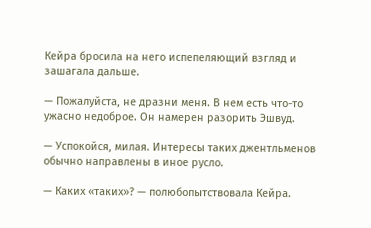Кейра бросила на него испепеляющий взгляд и зашагала дальше.

— Пожалуйста, не дразни меня. В нем есть что-то ужасно недоброе. Он намерен разорить Эшвуд.

— Успокойся, милая. Интересы таких джентльменов обычно направлены в иное русло.

— Каких «таких»? — полюбопытствовала Кейра.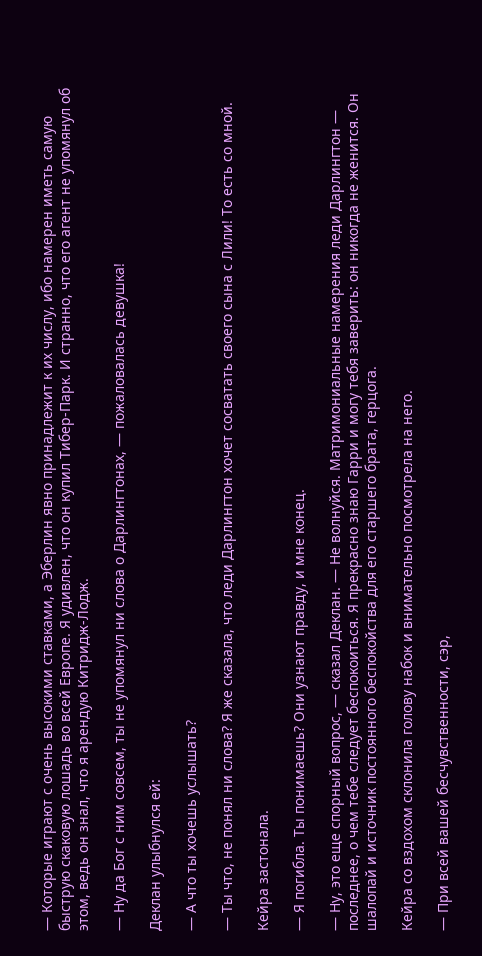— Которые играют с очень высокими ставками, а Эберлин явно принадлежит к их числу, ибо намерен иметь самую быструю скаковую лошадь во всей Европе. Я удивлен, что он купил Тибер-Парк. И странно, что его агент не упомянул об этом, ведь он знал, что я арендую Китридж-Лодж.

— Ну да Бог с ним совсем, ты не упомянул ни слова о Дарлингтонах, — пожаловалась девушка!

Деклан улыбнулся ей:

— А что ты хочешь услышать?

— Ты что, не понял ни слова? Я же сказала, что леди Дарлингтон хочет сосватать своего сына с Лили! То есть со мной.

Кейра застонала.

— Я погибла. Ты понимаешь? Они узнают правду, и мне конец.

— Ну, это еще спорный вопрос, — сказал Деклан. — Не волнуйся. Матримониальные намерения леди Дарлингтон — последнее, о чем тебе следует беспокоиться. Я прекрасно знаю Гарри и могу тебя заверить: он никогда не женится. Он шалопай и источник постоянного беспокойства для его старшего брата, герцога.

Кейра со вздохом склонила голову набок и внимательно посмотрела на него.

— При всей вашей бесчувственности, сэр,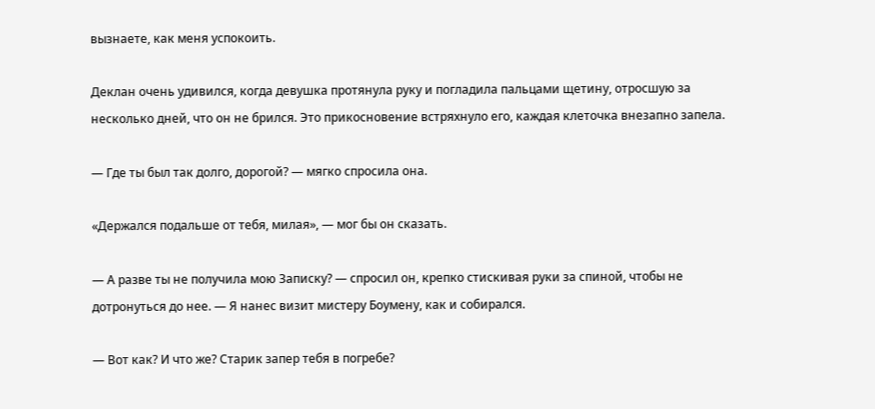вызнаете, как меня успокоить.

Деклан очень удивился, когда девушка протянула руку и погладила пальцами щетину, отросшую за несколько дней, что он не брился. Это прикосновение встряхнуло его, каждая клеточка внезапно запела.

— Где ты был так долго, дорогой? — мягко спросила она.

«Держался подальше от тебя, милая», — мог бы он сказать.

— А разве ты не получила мою Записку? — спросил он, крепко стискивая руки за спиной, чтобы не дотронуться до нее. — Я нанес визит мистеру Боумену, как и собирался.

— Вот как? И что же? Старик запер тебя в погребе?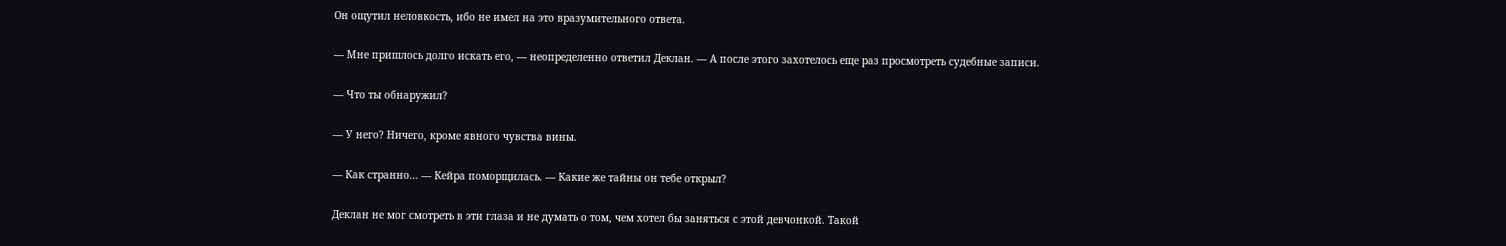Он ощутил неловкость, ибо не имел на это вразумительного ответа.

— Мне пришлось долго искать его, — неопределенно ответил Деклан. — А после этого захотелось еще раз просмотреть судебные записи.

— Что ты обнаружил?

— У него? Ничего, кроме явного чувства вины.

— Как странно… — Кейра поморщилась. — Какие же тайны он тебе открыл?

Деклан не мог смотреть в эти глаза и не думать о том, чем хотел бы заняться с этой девчонкой. Такой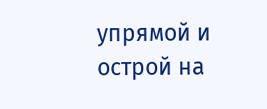упрямой и острой на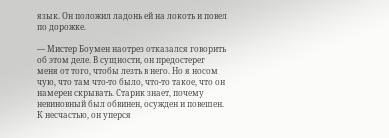язык. Он положил ладонь ей на локоть и повел по дорожке.

— Мистер Боумен наотрез отказался говорить об этом деле. В сущности, он предостерег меня от того, чтобы лезть в него. Но я носом чую, что там что-то было, что-то такое, что он намерен скрывать. Старик знает, почему невиновный был обвинен, осужден и повешен. К несчастью, он уперся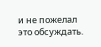и не пожелал это обсуждать.